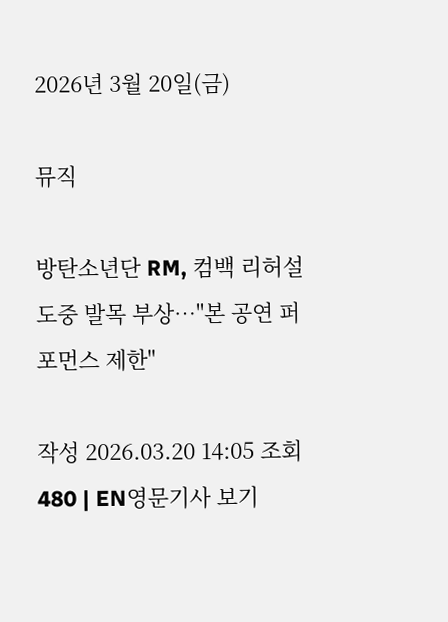2026년 3월 20일(금)

뮤직

방탄소년단 RM, 컴백 리허설 도중 발목 부상…"본 공연 퍼포먼스 제한"

작성 2026.03.20 14:05 조회 480 | EN영문기사 보기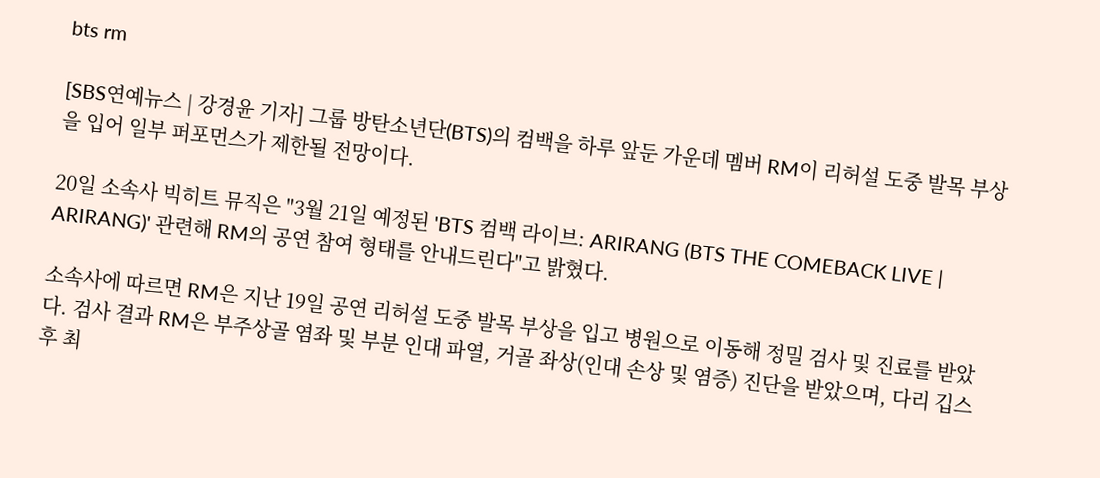bts rm

[SBS연예뉴스 | 강경윤 기자] 그룹 방탄소년단(BTS)의 컴백을 하루 앞둔 가운데 멤버 RM이 리허설 도중 발목 부상을 입어 일부 퍼포먼스가 제한될 전망이다.

20일 소속사 빅히트 뮤직은 "3월 21일 예정된 'BTS 컴백 라이브: ARIRANG (BTS THE COMEBACK LIVE | ARIRANG)' 관련해 RM의 공연 참여 형태를 안내드린다"고 밝혔다.

소속사에 따르면 RM은 지난 19일 공연 리허설 도중 발목 부상을 입고 병원으로 이동해 정밀 검사 및 진료를 받았다. 검사 결과 RM은 부주상골 염좌 및 부분 인대 파열, 거골 좌상(인대 손상 및 염증) 진단을 받았으며, 다리 깁스 후 최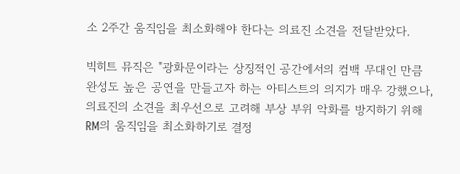소 2주간 움직임을 최소화해야 한다는 의료진 소견을 전달받았다.

빅히트 뮤직은 "광화문이라는 상징적인 공간에서의 컴백 무대인 만큼 완성도 높은 공연을 만들고자 하는 아티스트의 의지가 매우 강했으나, 의료진의 소견을 최우선으로 고려해 부상 부위 악화를 방지하기 위해 RM의 움직임을 최소화하기로 결정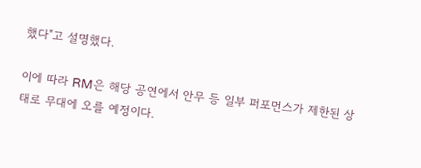했다"고 설명했다.

이에 따라 RM은 해당 공연에서 안무 등 일부 퍼포먼스가 제한된 상태로 무대에 오를 예정이다.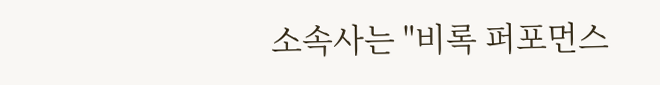소속사는 "비록 퍼포먼스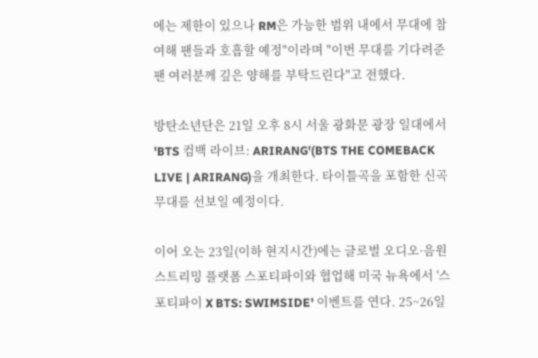에는 제한이 있으나 RM은 가능한 범위 내에서 무대에 참여해 팬들과 호흡할 예정"이라며 "이번 무대를 기다려준 팬 여러분께 깊은 양해를 부탁드린다"고 전했다.

방탄소년단은 21일 오후 8시 서울 광화문 광장 일대에서 'BTS 컴백 라이브: ARIRANG'(BTS THE COMEBACK LIVE | ARIRANG)을 개최한다. 타이틀곡을 포함한 신곡 무대를 선보일 예정이다.

이어 오는 23일(이하 현지시간)에는 글로벌 오디오·음원 스트리밍 플랫폼 스포티파이와 협업해 미국 뉴욕에서 '스포티파이 X BTS: SWIMSIDE' 이벤트를 연다. 25~26일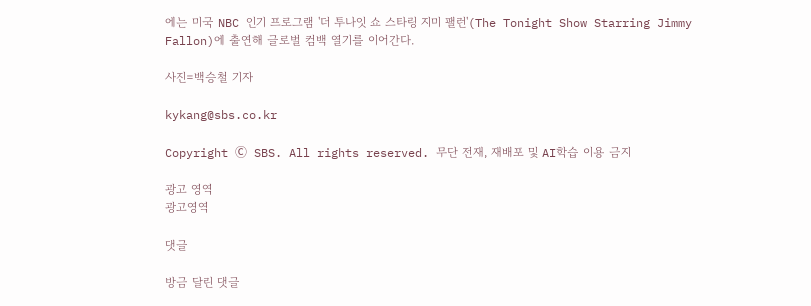에는 미국 NBC 인기 프로그램 '더 투나잇 쇼 스타링 지미 팰런'(The Tonight Show Starring Jimmy Fallon)에 출연해 글로벌 컴백 열기를 이어간다.

사진=백승철 기자

kykang@sbs.co.kr

Copyright Ⓒ SBS. All rights reserved. 무단 전재, 재배포 및 AI학습 이용 금지

광고 영역
광고영역

댓글

방금 달린 댓글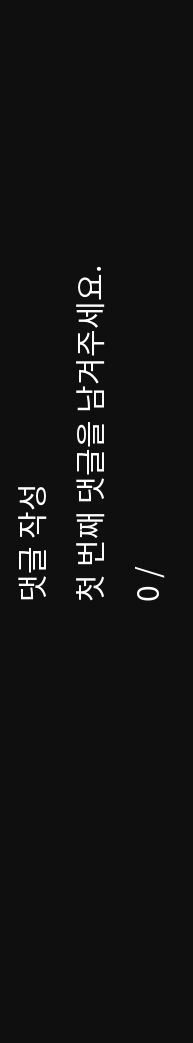댓글 작성
첫 번째 댓글을 남겨주세요.
0 /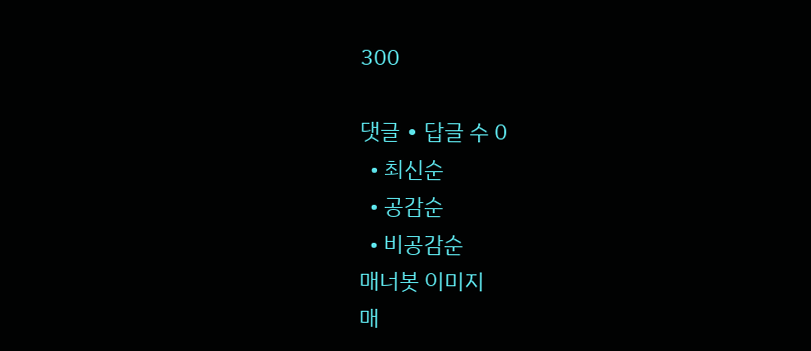300

댓글 ∙ 답글 수 0
  • 최신순
  • 공감순
  • 비공감순
매너봇 이미지
매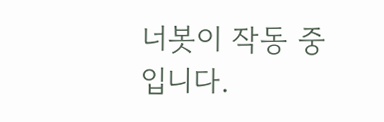너봇이 작동 중입니다.